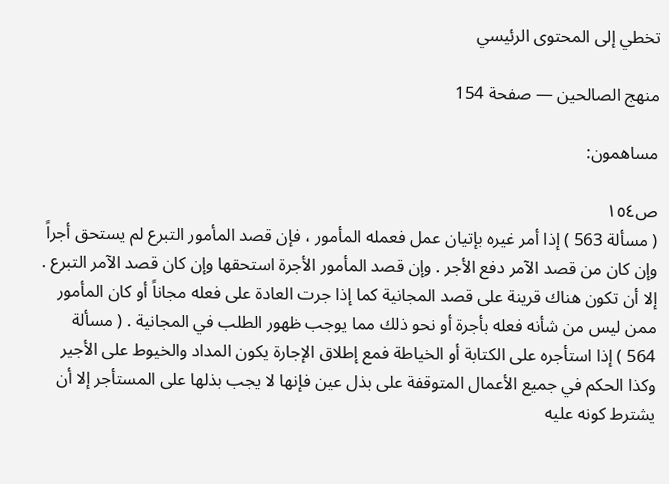تخطي إلى المحتوى الرئيسي

منهج الصالحين — صفحة 154

مساهمون:

ص١٥٤
( مسألة 563 ) إذا أمر غيره بإتيان عمل فعمله المأمور ، فإن قصد المأمور التبرع لم يستحق أجراً وإن كان من قصد الآمر دفع الأجر . وإن قصد المأمور الأجرة استحقها وإن كان قصد الآمر التبرع . إلا أن تكون هناك قرينة على قصد المجانية كما إذا جرت العادة على فعله مجاناً أو كان المأمور ممن ليس من شأنه فعله بأجرة أو نحو ذلك مما يوجب ظهور الطلب في المجانية . ( مسألة 564 ) إذا استأجره على الكتابة أو الخياطة فمع إطلاق الإجارة يكون المداد والخيوط على الأجير وكذا الحكم في جميع الأعمال المتوقفة على بذل عين فإنها لا يجب بذلها على المستأجر إلا أن يشترط كونه عليه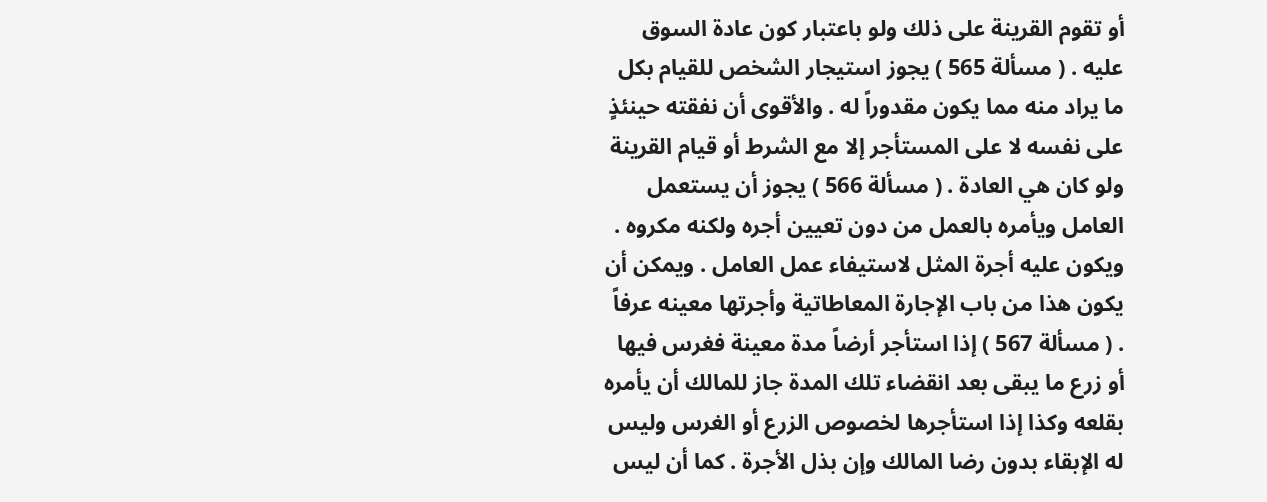أو تقوم القرينة على ذلك ولو باعتبار كون عادة السوق عليه . ( مسألة 565 ) يجوز استيجار الشخص للقيام بكل ما يراد منه مما يكون مقدوراً له . والأقوى أن نفقته حينئذٍ على نفسه لا على المستأجر إلا مع الشرط أو قيام القرينة ولو كان هي العادة . ( مسألة 566 ) يجوز أن يستعمل العامل ويأمره بالعمل من دون تعيين أجره ولكنه مكروه . ويكون عليه أجرة المثل لاستيفاء عمل العامل . ويمكن أن يكون هذا من باب الإجارة المعاطاتية وأجرتها معينه عرفاً . ( مسألة 567 ) إذا استأجر أرضاً مدة معينة فغرس فيها أو زرع ما يبقى بعد انقضاء تلك المدة جاز للمالك أن يأمره بقلعه وكذا إذا استأجرها لخصوص الزرع أو الغرس وليس له الإبقاء بدون رضا المالك وإن بذل الأجرة . كما أن ليس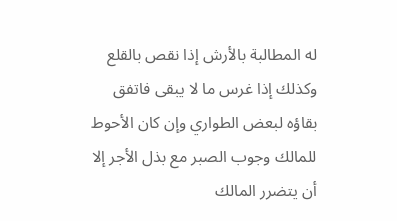له المطالبة بالأرش إذا نقص بالقلع وكذلك إذا غرس ما لا يبقى فاتفق بقاؤه لبعض الطواري وإن كان الأحوط للمالك وجوب الصبر مع بذل الأجر إلا أن يتضرر المالك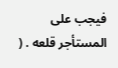فيجب على المستأجر قلعه . (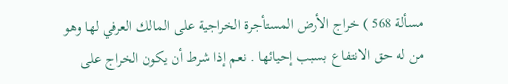مسألة 568 ) خراج الأرض المستأجرة الخراجية على المالك العرفي لها وهو من له حق الانتفاع بسبب إحيائها . نعم إذا شرط أن يكون الخراج على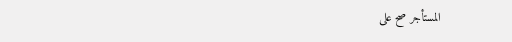المستأجر صح على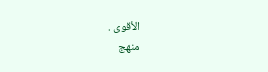الأقوى .
منهج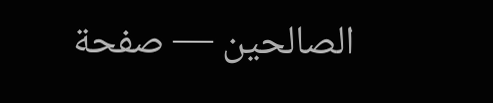الصالحين — صفحة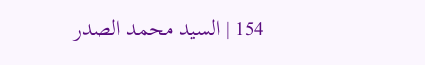154 | السيد محمد الصدر